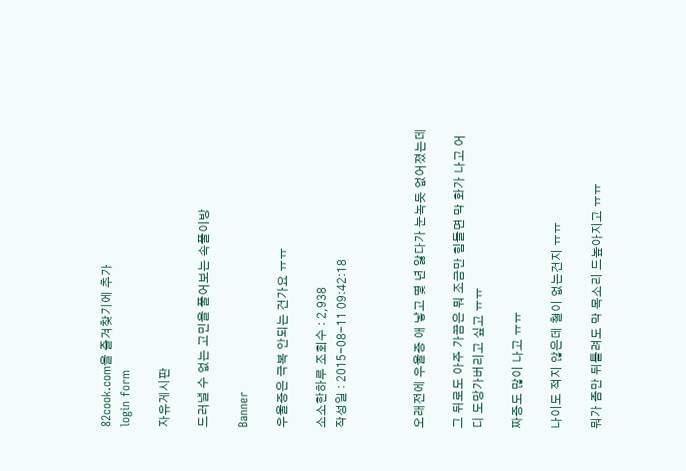82cook.com을 즐겨찾기에 추가
login form

자유게시판

드러낼 수 없는 고민을 풀어보는 속풀이방

Banner

우울증은 극복 안되는 건가요 ㅠㅠ

소소한하루 조회수 : 2,938
작성일 : 2015-08-11 09:42:18



오래전에 우울증 애 낳고 몇 년 앓다가 눈녹듯 없어졌는데

그 뒤로도 아주 가끔은 뭐 조금만 힘들면 막 화가 나고 어디 도망가버리고 싶고 ㅠㅠ

짜증도 많이 나고 ㅠㅠ

나이도 적지 않은데 철이 없는건지 ㅠㅠ

뭐가 좀만 뒤틀려도 막 목소리 드높아지고 ㅠㅠ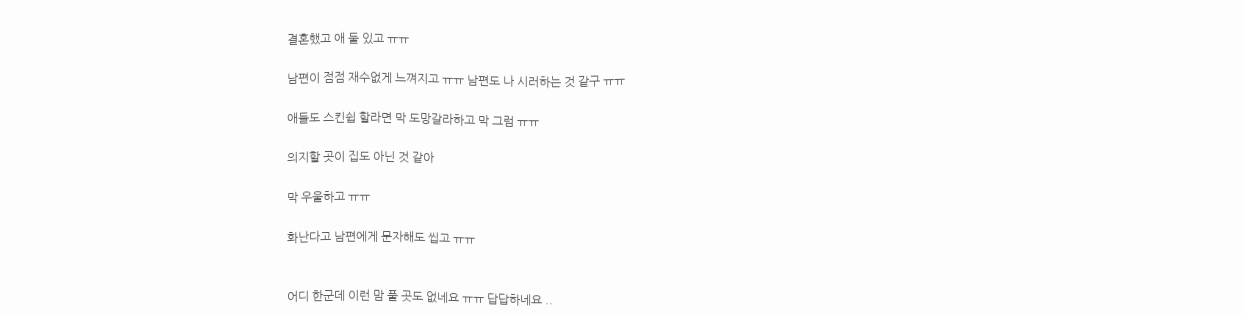결혼했고 애 둘 있고 ㅠㅠ

남편이 점점 재수없게 느껴지고 ㅠㅠ 남편도 나 시러하는 것 같구 ㅠㅠ

애들도 스킨쉽 할라면 막 도망갈라하고 막 그럼 ㅠㅠ

의지할 곳이 집도 아닌 것 같아

막 우울하고 ㅠㅠ

화난다고 남편에게 문자해도 씹고 ㅠㅠ


어디 한군데 이런 맘 풀 곳도 없네요 ㅠㅠ 답답하네요 ..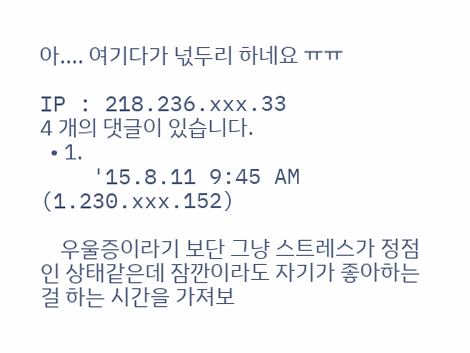아.... 여기다가 넋두리 하네요 ㅠㅠ

IP : 218.236.xxx.33
4 개의 댓글이 있습니다.
  • 1.
    '15.8.11 9:45 AM (1.230.xxx.152)

    우울증이라기 보단 그냥 스트레스가 정점인 상태같은데 잠깐이라도 자기가 좋아하는걸 하는 시간을 가져보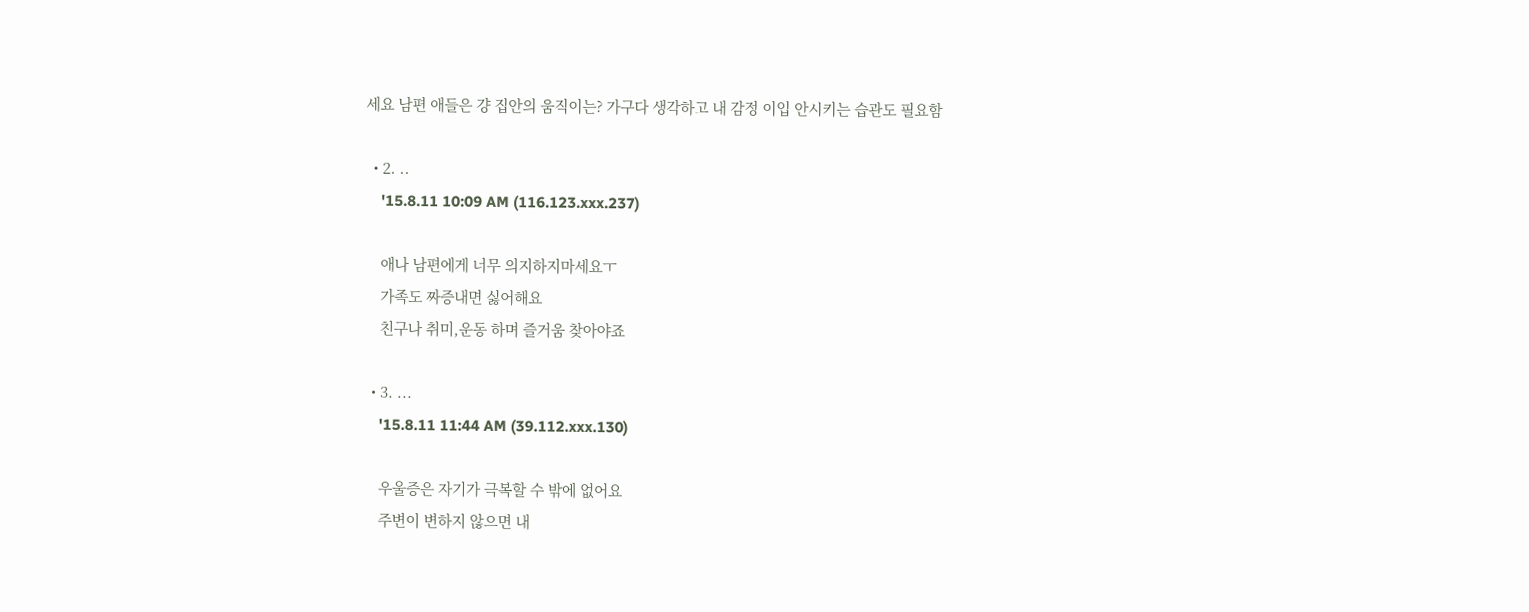세요 남편 애들은 걍 집안의 움직이는? 가구다 생각하고 내 감정 이입 안시키는 습관도 필요함

  • 2. ..
    '15.8.11 10:09 AM (116.123.xxx.237)

    애나 남편에게 너무 의지하지마세요ㅜ
    가족도 짜증내면 싫어해요
    친구나 취미,운동 하며 즐거움 찾아야죠

  • 3. ...
    '15.8.11 11:44 AM (39.112.xxx.130)

    우울증은 자기가 극복할 수 밖에 없어요
    주변이 변하지 않으면 내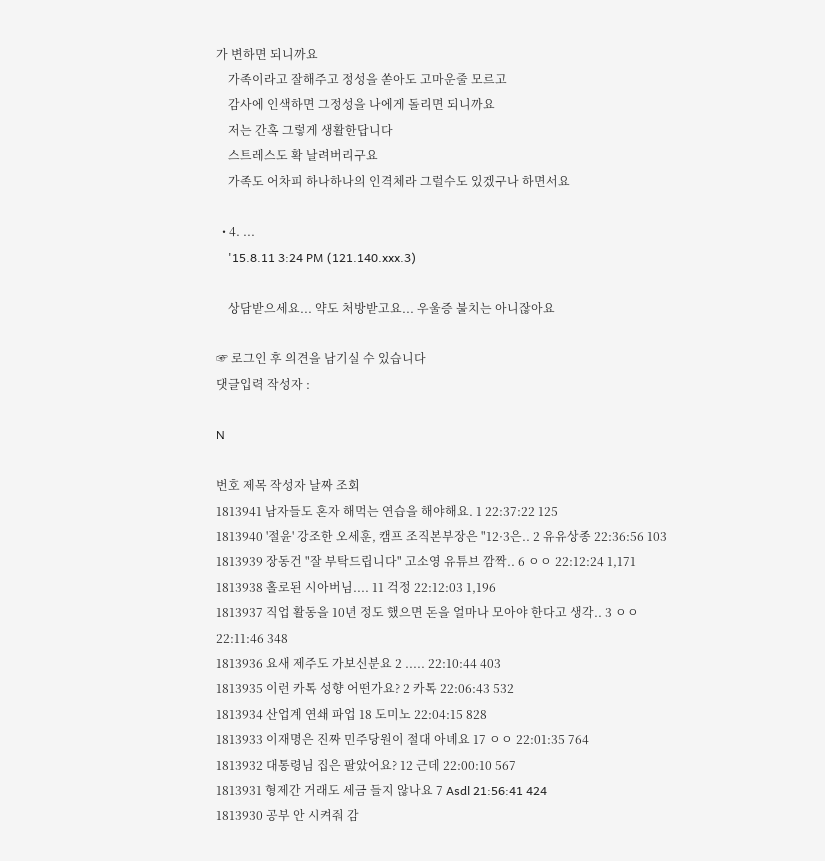가 변하면 되니까요
    가족이라고 잘해주고 정성을 쏟아도 고마운줄 모르고
    감사에 인색하면 그정성을 나에게 돌리면 되니까요
    저는 간혹 그렇게 생활한답니다
    스트레스도 확 날려버리구요
    가족도 어차피 하나하나의 인격체라 그럴수도 있겠구나 하면서요

  • 4. ...
    '15.8.11 3:24 PM (121.140.xxx.3)

    상담받으세요... 약도 처방받고요... 우울증 불치는 아니잖아요

☞ 로그인 후 의견을 남기실 수 있습니다
댓글입력 작성자 :

N

번호 제목 작성자 날짜 조회
1813941 남자들도 혼자 해먹는 연습을 해야해요. 1 22:37:22 125
1813940 '절윤' 강조한 오세훈, 캠프 조직본부장은 "12·3은.. 2 유유상종 22:36:56 103
1813939 장동건 "잘 부탁드립니다" 고소영 유튜브 깜짝.. 6 ㅇㅇ 22:12:24 1,171
1813938 홀로된 시아버님.... 11 걱정 22:12:03 1,196
1813937 직업 활동을 10년 정도 했으면 돈을 얼마나 모아야 한다고 생각.. 3 ㅇㅇ 22:11:46 348
1813936 요새 제주도 가보신분요 2 ..... 22:10:44 403
1813935 이런 카톡 성향 어떤가요? 2 카톡 22:06:43 532
1813934 산업계 연쇄 파업 18 도미노 22:04:15 828
1813933 이재명은 진짜 민주당원이 절대 아녜요 17 ㅇㅇ 22:01:35 764
1813932 대통령님 집은 팔았어요? 12 근데 22:00:10 567
1813931 형제간 거래도 세금 들지 않나요 7 Asdl 21:56:41 424
1813930 공부 안 시켜줘 감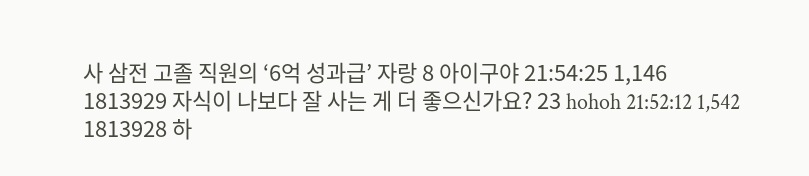사 삼전 고졸 직원의 ‘6억 성과급’ 자랑 8 아이구야 21:54:25 1,146
1813929 자식이 나보다 잘 사는 게 더 좋으신가요? 23 hohoh 21:52:12 1,542
1813928 하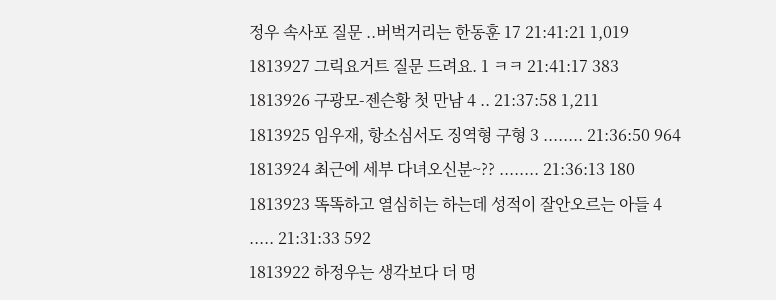정우 속사포 질문 ..버벅거리는 한동훈 17 21:41:21 1,019
1813927 그릭요거트 질문 드려요. 1 ㅋㅋ 21:41:17 383
1813926 구광모-젠슨황 첫 만남 4 .. 21:37:58 1,211
1813925 임우재, 항소심서도 징역형 구형 3 ........ 21:36:50 964
1813924 최근에 세부 다녀오신분~?? ........ 21:36:13 180
1813923 똑똑하고 열심히는 하는데 성적이 잘안오르는 아들 4 ..... 21:31:33 592
1813922 하정우는 생각보다 더 멍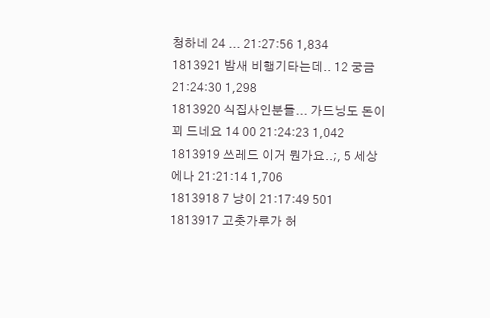청하네 24 ... 21:27:56 1,834
1813921 밤새 비행기타는데.. 12 궁금 21:24:30 1,298
1813920 식집사인분들... 가드닝도 돈이 꾀 드네요 14 00 21:24:23 1,042
1813919 쓰레드 이거 뭔가요..;, 5 세상에나 21:21:14 1,706
1813918 7 냥이 21:17:49 501
1813917 고춧가루가 허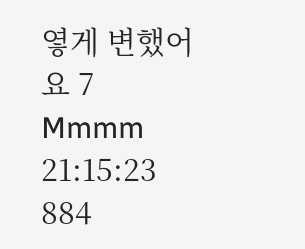옇게 변했어요 7 Mmmm 21:15:23 884